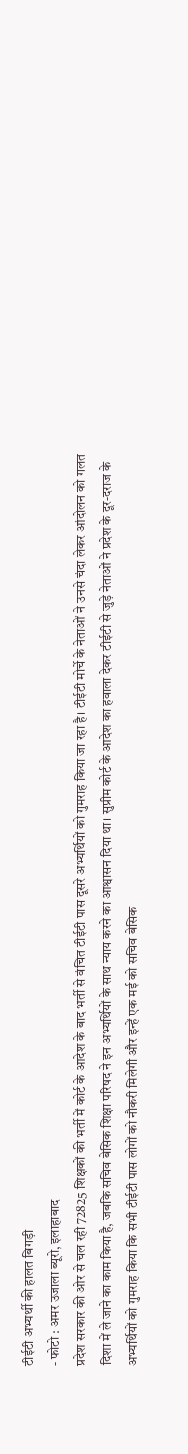टीईटी अभ्यर्थी की हालत बिगड़ी
- फोटो : अमर उजाला ब्यूरो, इलाहाबाद
प्रदेश सरकार की ओर से चल रही 72825 शिक्षकों की भर्ती में कोर्ट के आदेश के बाद भर्ती से वंचित टीईटी पास दूसरे अभ्यर्थियों को गुमराह किया जा रहा है। टीईटी मोर्चे के नेताओं ने उनसे चंदा लेकर आंदोलन को गलत दिशा में ले जाने का काम किया है, जबकि सचिव बेसिक शिक्षा परिषद ने इन अभ्यर्थियों के साथ न्याय करने का आश्वासन दिया था। सुप्रीम कोर्ट के आदेश का हवाला देकर टीईटी से जुड़े नेताओं ने प्रदेश के दूर-दराज के अभ्यर्थियों को गुमराह किया कि सभी टीईटी पास लोगों को नौकरी मिलेगी और इन्हें एक मई को सचिव बेसिक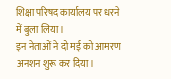शिक्षा परिषद कार्यालय पर धरने में बुला लिया।
इन नेताओं ने दो मई को आमरण अनशन शुरू कर दिया।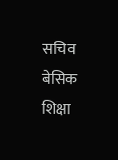सचिव बेसिक शिक्षा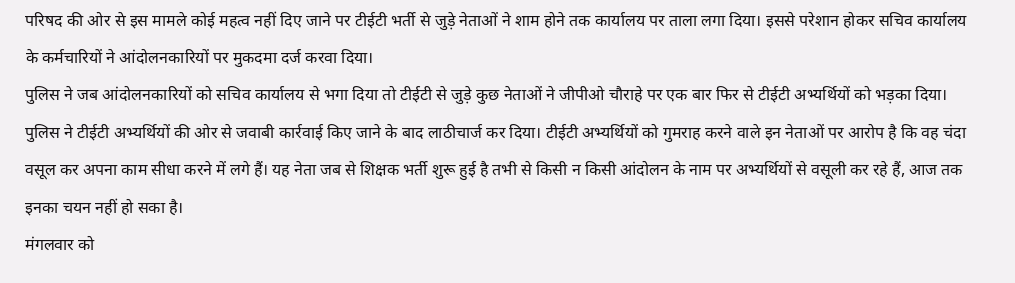परिषद की ओर से इस मामले कोई महत्व नहीं दिए जाने पर टीईटी भर्ती से जुड़े नेताओं ने शाम होने तक कार्यालय पर ताला लगा दिया। इससे परेशान होकर सचिव कार्यालय के कर्मचारियों ने आंदोलनकारियों पर मुकदमा दर्ज करवा दिया।
पुलिस ने जब आंदोलनकारियों को सचिव कार्यालय से भगा दिया तो टीईटी से जुड़े कुछ नेताओं ने जीपीओ चौराहे पर एक बार फिर से टीईटी अभ्यर्थियों को भड़का दिया। पुलिस ने टीईटी अभ्यर्थियों की ओर से जवाबी कार्रवाई किए जाने के बाद लाठीचार्ज कर दिया। टीईटी अभ्यर्थियों को गुमराह करने वाले इन नेताओं पर आरोप है कि वह चंदा वसूल कर अपना काम सीधा करने में लगे हैं। यह नेता जब से शिक्षक भर्ती शुरू हुई है तभी से किसी न किसी आंदोलन के नाम पर अभ्यर्थियों से वसूली कर रहे हैं, आज तक इनका चयन नहीं हो सका है।
मंगलवार को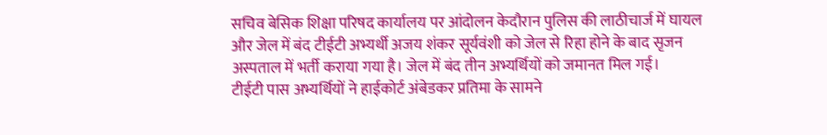सचिव बेसिक शिक्षा परिषद कार्यालय पर आंदोलन केदौरान पुलिस की लाठीचार्ज में घायल और जेल में बंद टीईटी अभ्यर्थी अजय शंकर सूर्यवंशी को जेल से रिहा होने के बाद सृजन अस्पताल में भर्ती कराया गया है। जेल में बंद तीन अभ्यर्थियों को जमानत मिल गई।
टीईटी पास अभ्यर्थियों ने हाईकोर्ट अंबेडकर प्रतिमा के सामने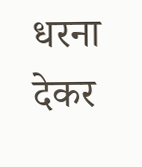धरना देकर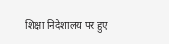शिक्षा निदेशालय पर हुए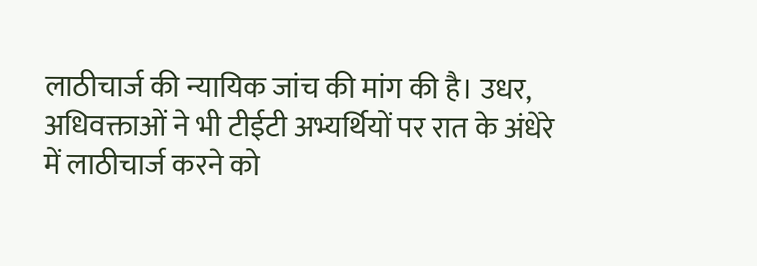लाठीचार्ज की न्यायिक जांच की मांग की है। उधर, अधिवक्ताओं ने भी टीईटी अभ्यर्थियों पर रात के अंधेरे में लाठीचार्ज करने को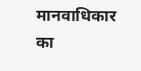मानवाधिकार का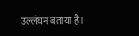उल्लंघन बताया है।